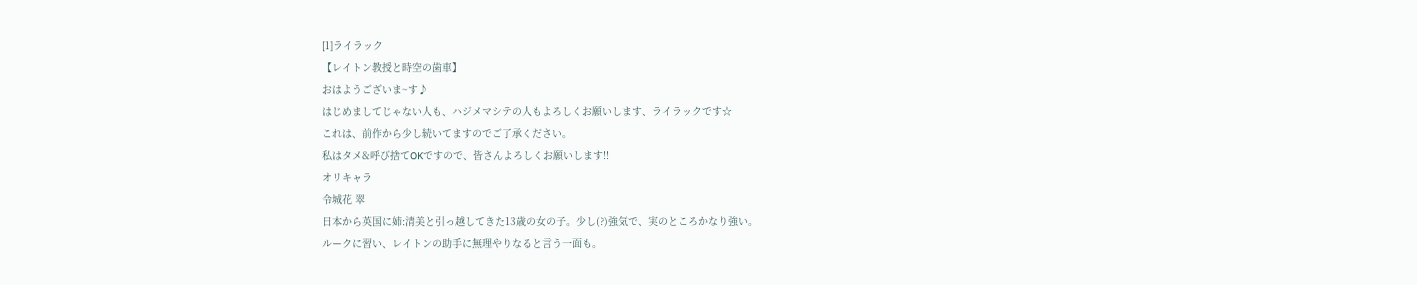[1]ライラック
【レイトン教授と時空の歯車】
おはようございま~す♪
はじめましてじゃない人も、ハジメマシテの人もよろしくお願いします、ライラックです☆
これは、前作から少し続いてますのでご了承ください。
私はタメ&呼び捨てOKですので、皆さんよろしくお願いします!!
オリキャラ
令城花 翠
日本から英国に姉:清美と引っ越してきた13歳の女の子。少し(?)強気で、実のところかなり強い。
ルークに習い、レイトンの助手に無理やりなると言う一面も。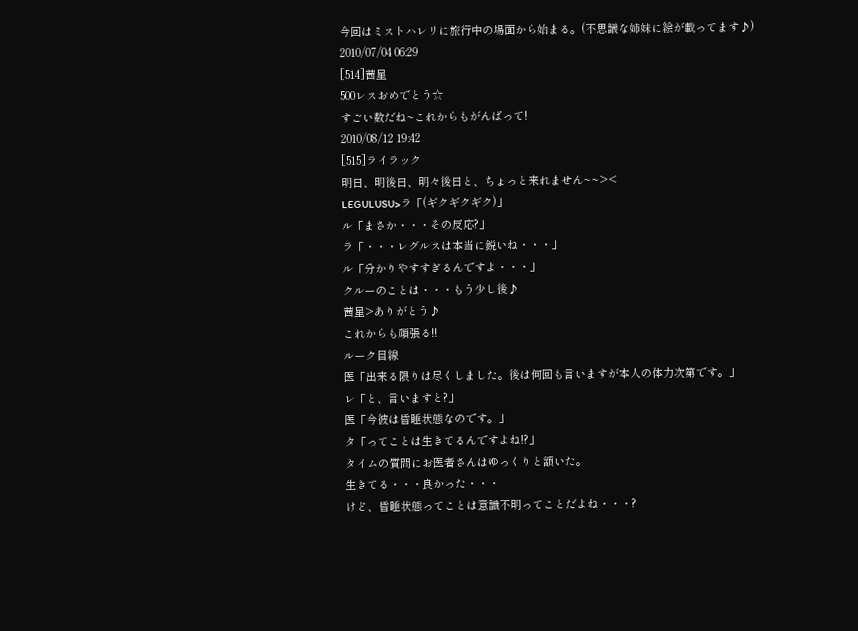今回はミストハレリに旅行中の場面から始まる。(不思議な姉妹に絵が載ってます♪)
2010/07/04 06:29
[514]茜星
500レスおめでとう☆
すごい数だね~これからもがんばって!
2010/08/12 19:42
[515]ライラック
明日、明後日、明々後日と、ちょっと来れません~~><
LEGULUSU>ラ「(ギクギクギク)」
ル「まさか・・・その反応?」
ラ「・・・レグルスは本当に鋭いね・・・」
ル「分かりやすすぎるんですよ・・・」
クルーのことは・・・もう少し後♪
茜星>ありがとう♪
これからも頑張る!!
ルーク目線
医「出来る限りは尽くしました。後は何回も言いますが本人の体力次第です。」
レ「と、言いますと?」
医「今彼は昏睡状態なのです。」
タ「ってことは生きてるんですよね!?」
タイムの質問にお医者さんはゆっくりと頷いた。
生きてる・・・良かった・・・
けど、昏睡状態ってことは意識不明ってことだよね・・・?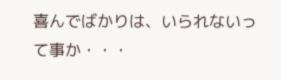喜んでばかりは、いられないって事か・・・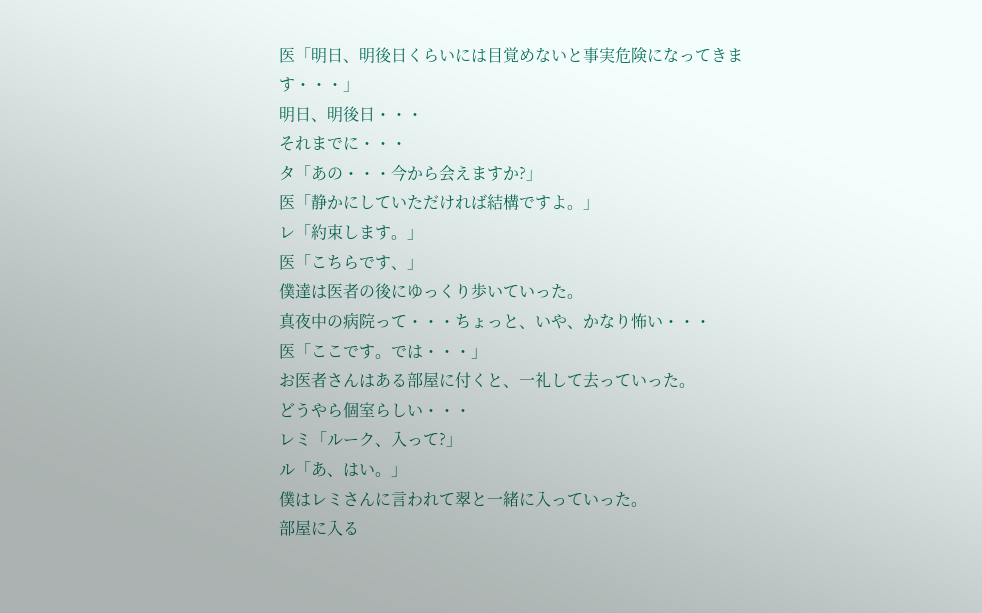医「明日、明後日くらいには目覚めないと事実危険になってきます・・・」
明日、明後日・・・
それまでに・・・
タ「あの・・・今から会えますか?」
医「静かにしていただければ結構ですよ。」
レ「約束します。」
医「こちらです、」
僕達は医者の後にゆっくり歩いていった。
真夜中の病院って・・・ちょっと、いや、かなり怖い・・・
医「ここです。では・・・」
お医者さんはある部屋に付くと、一礼して去っていった。
どうやら個室らしい・・・
レミ「ルーク、入って?」
ル「あ、はい。」
僕はレミさんに言われて翠と一緒に入っていった。
部屋に入る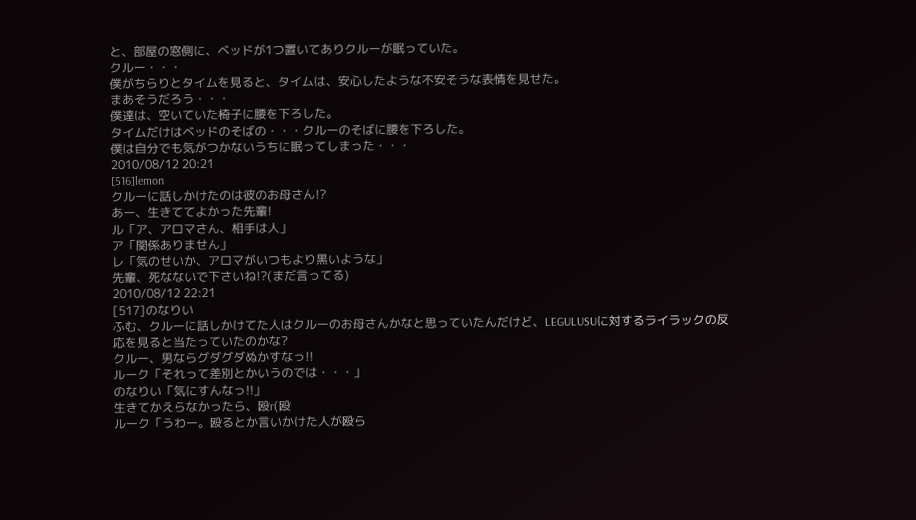と、部屋の窓側に、ベッドが1つ置いてありクルーが眠っていた。
クルー・・・
僕がちらりとタイムを見ると、タイムは、安心したような不安そうな表情を見せた。
まあそうだろう・・・
僕達は、空いていた椅子に腰を下ろした。
タイムだけはベッドのそばの・・・クルーのそばに腰を下ろした。
僕は自分でも気がつかないうちに眠ってしまった・・・
2010/08/12 20:21
[516]lemon
クルーに話しかけたのは彼のお母さん!?
あー、生きててよかった先輩!
ル「ア、アロマさん、相手は人」
ア「関係ありません」
レ「気のせいか、アロマがいつもより黒いような」
先輩、死なないで下さいね!?(まだ言ってる)
2010/08/12 22:21
[517]のなりい
ふむ、クルーに話しかけてた人はクルーのお母さんかなと思っていたんだけど、LEGULUSUに対するライラックの反応を見ると当たっていたのかな?
クルー、男ならグダグダぬかすなっ!!
ルーク「それって差別とかいうのでは・・・」
のなりい「気にすんなっ!!」
生きてかえらなかったら、殴r(殴
ルーク「うわー。殴るとか言いかけた人が殴ら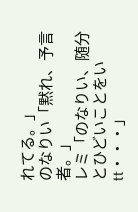れてる。」
のなりい「黙れ、予言者。」
レミ「のなりい、随分とひどいことをいtt・・・」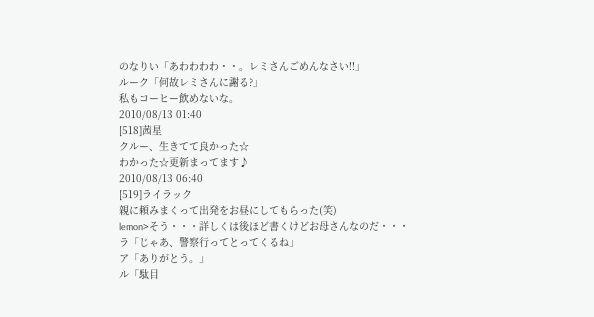のなりい「あわわわわ・・。レミさんごめんなさい!!」
ルーク「何故レミさんに謝る?」
私もコーヒー飲めないな。
2010/08/13 01:40
[518]茜星
クルー、生きてて良かった☆
わかった☆更新まってます♪
2010/08/13 06:40
[519]ライラック
親に頼みまくって出発をお昼にしてもらった(笑)
lemon>そう・・・詳しくは後ほど書くけどお母さんなのだ・・・
ラ「じゃあ、警察行ってとってくるね」
ア「ありがとう。」
ル「駄目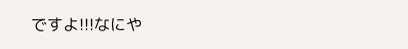ですよ!!!なにや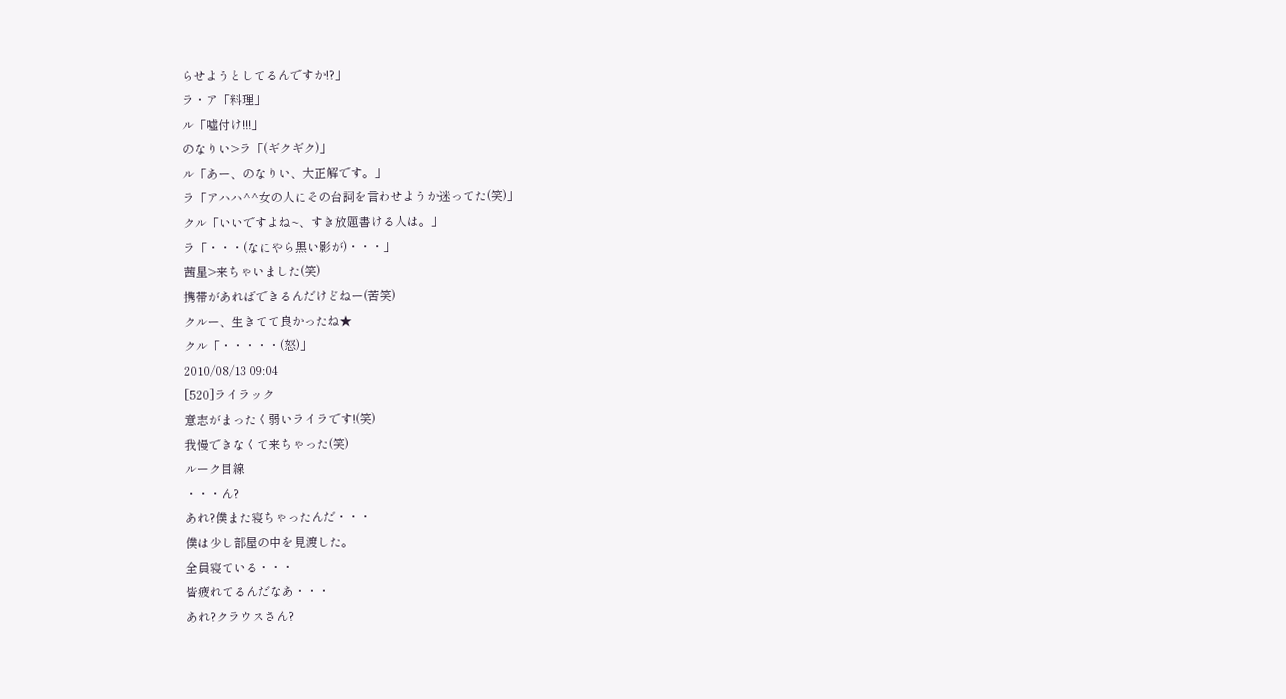らせようとしてるんですか!?」
ラ・ア「料理」
ル「噓付け!!!」
のなりい>ラ「(ギクギク)」
ル「あー、のなりい、大正解です。」
ラ「アハハ^^女の人にその台詞を言わせようか迷ってた(笑)」
クル「いいですよね~、すき放題書ける人は。」
ラ「・・・(なにやら黒い影が)・・・」
茜星>来ちゃいました(笑)
携帯があればできるんだけどねー(苦笑)
クルー、生きてて良かったね★
クル「・・・・・(怒)」
2010/08/13 09:04
[520]ライラック
意志がまったく弱いライラです!(笑)
我慢できなくて来ちゃった(笑)
ルーク目線
・・・ん?
あれ?僕また寝ちゃったんだ・・・
僕は少し部屋の中を見渡した。
全員寝ている・・・
皆疲れてるんだなあ・・・
あれ?クラウスさん?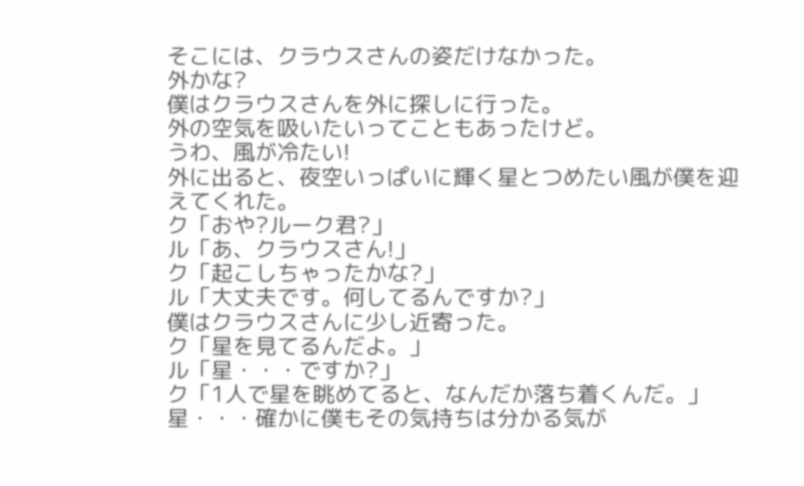そこには、クラウスさんの姿だけなかった。
外かな?
僕はクラウスさんを外に探しに行った。
外の空気を吸いたいってこともあったけど。
うわ、風が冷たい!
外に出ると、夜空いっぱいに輝く星とつめたい風が僕を迎えてくれた。
ク「おや?ルーク君?」
ル「あ、クラウスさん!」
ク「起こしちゃったかな?」
ル「大丈夫です。何してるんですか?」
僕はクラウスさんに少し近寄った。
ク「星を見てるんだよ。」
ル「星・・・ですか?」
ク「1人で星を眺めてると、なんだか落ち着くんだ。」
星・・・確かに僕もその気持ちは分かる気が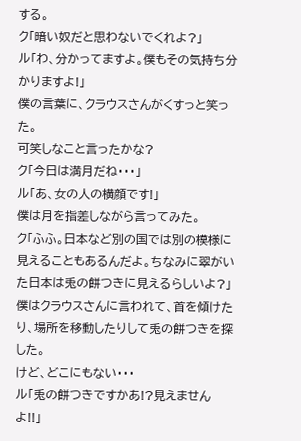する。
ク「暗い奴だと思わないでくれよ?」
ル「わ、分かってますよ。僕もその気持ち分かりますよ!」
僕の言葉に、クラウスさんがくすっと笑った。
可笑しなこと言ったかな?
ク「今日は満月だね・・・」
ル「あ、女の人の横顔です!」
僕は月を指差しながら言ってみた。
ク「ふふ。日本など別の国では別の模様に見えることもあるんだよ。ちなみに翠がいた日本は兎の餅つきに見えるらしいよ?」
僕はクラウスさんに言われて、首を傾けたり、場所を移動したりして兎の餅つきを探した。
けど、どこにもない・・・
ル「兎の餅つきですかあ!?見えませんよ!!」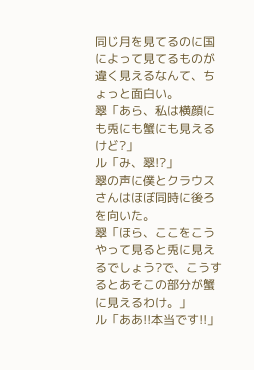同じ月を見てるのに国によって見てるものが違く見えるなんて、ちょっと面白い。
翠「あら、私は横顔にも兎にも蟹にも見えるけど?」
ル「み、翠!?」
翠の声に僕とクラウスさんはほぼ同時に後ろを向いた。
翠「ほら、ここをこうやって見ると兎に見えるでしょう?で、こうするとあそこの部分が蟹に見えるわけ。」
ル「ああ!!本当です!!」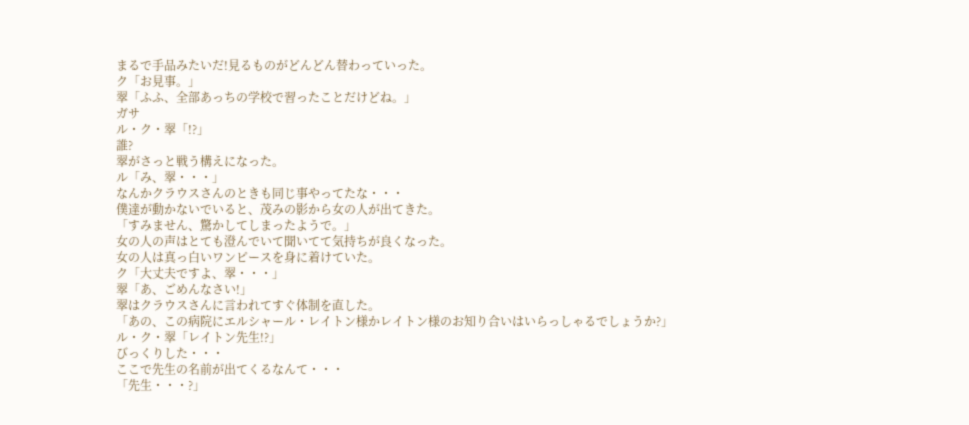まるで手品みたいだ!見るものがどんどん替わっていった。
ク「お見事。」
翠「ふふ、全部あっちの学校で習ったことだけどね。」
ガサ
ル・ク・翠「!?」
誰?
翠がさっと戦う構えになった。
ル「み、翠・・・」
なんかクラウスさんのときも同じ事やってたな・・・
僕達が動かないでいると、茂みの影から女の人が出てきた。
「すみません、驚かしてしまったようで。」
女の人の声はとても澄んでいて聞いてて気持ちが良くなった。
女の人は真っ白いワンピースを身に着けていた。
ク「大丈夫ですよ、翠・・・」
翠「あ、ごめんなさい!」
翠はクラウスさんに言われてすぐ体制を直した。
「あの、この病院にエルシャール・レイトン様かレイトン様のお知り合いはいらっしゃるでしょうか?」
ル・ク・翠「レイトン先生!?」
びっくりした・・・
ここで先生の名前が出てくるなんて・・・
「先生・・・?」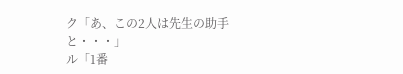ク「あ、この2人は先生の助手と・・・」
ル「1番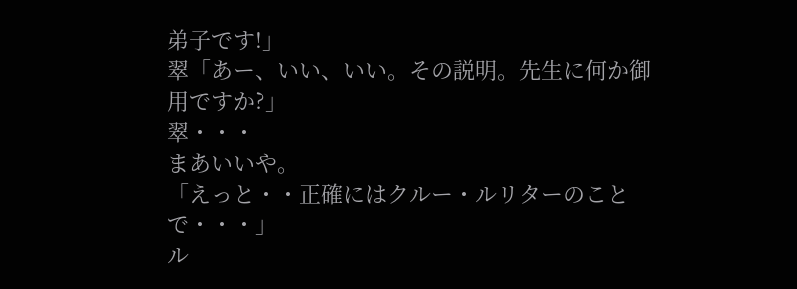弟子です!」
翠「あー、いい、いい。その説明。先生に何か御用ですか?」
翠・・・
まあいいや。
「えっと・・正確にはクルー・ルリターのことで・・・」
ル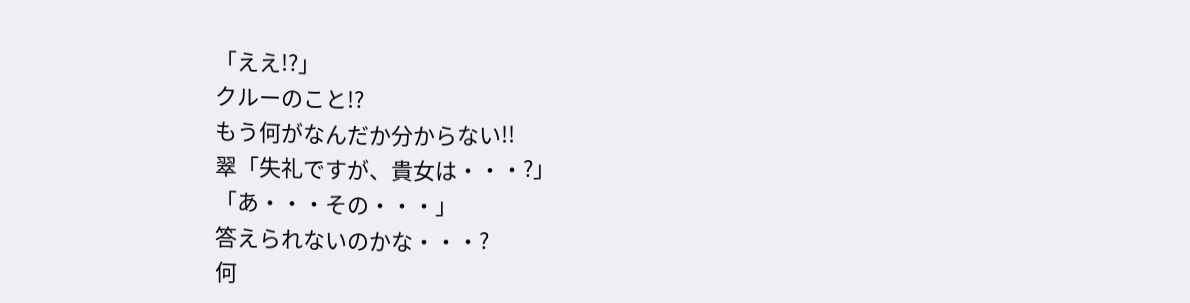「ええ!?」
クルーのこと!?
もう何がなんだか分からない!!
翠「失礼ですが、貴女は・・・?」
「あ・・・その・・・」
答えられないのかな・・・?
何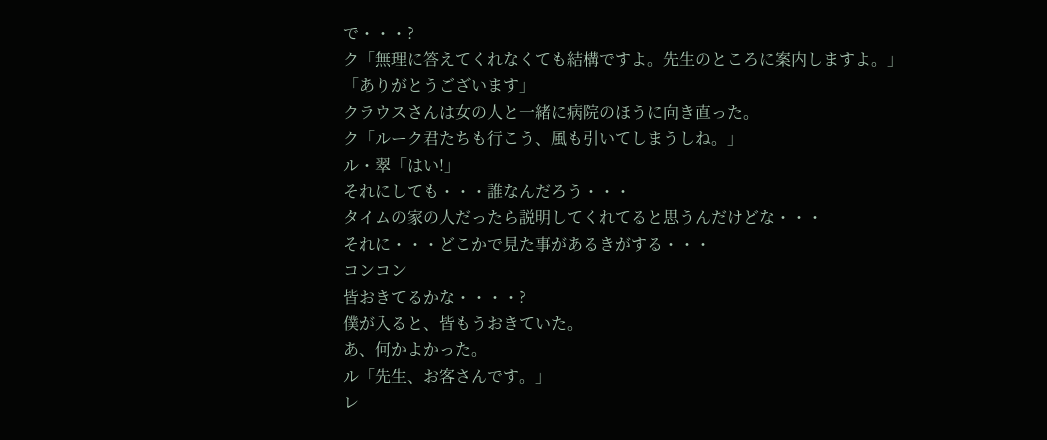で・・・?
ク「無理に答えてくれなくても結構ですよ。先生のところに案内しますよ。」
「ありがとうございます」
クラウスさんは女の人と一緒に病院のほうに向き直った。
ク「ルーク君たちも行こう、風も引いてしまうしね。」
ル・翠「はい!」
それにしても・・・誰なんだろう・・・
タイムの家の人だったら説明してくれてると思うんだけどな・・・
それに・・・どこかで見た事があるきがする・・・
コンコン
皆おきてるかな・・・・?
僕が入ると、皆もうおきていた。
あ、何かよかった。
ル「先生、お客さんです。」
レ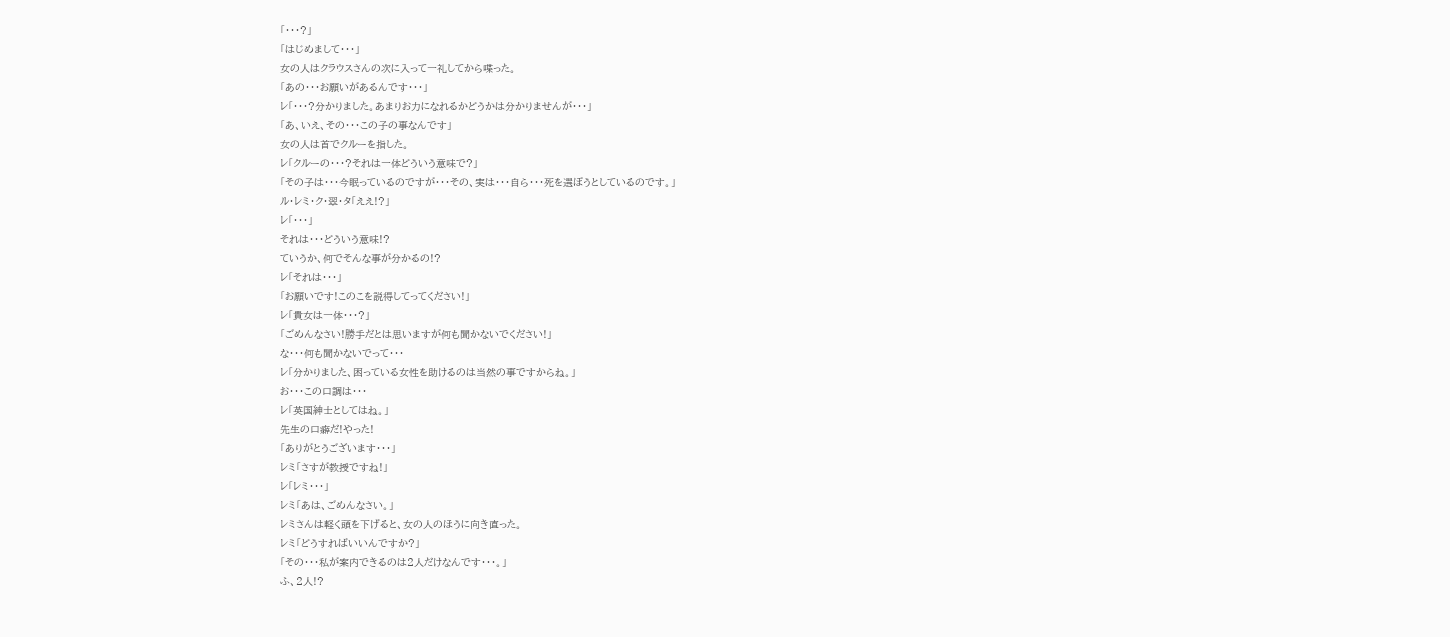「・・・?」
「はじめまして・・・」
女の人はクラウスさんの次に入って一礼してから喋った。
「あの・・・お願いがあるんです・・・」
レ「・・・?分かりました。あまりお力になれるかどうかは分かりませんが・・・」
「あ、いえ、その・・・この子の事なんです」
女の人は首でクルーを指した。
レ「クルーの・・・?それは一体どういう意味で?」
「その子は・・・今眠っているのですが・・・その、実は・・・自ら・・・死を選ぼうとしているのです。」
ル・レミ・ク・翠・タ「ええ!?」
レ「・・・」
それは・・・どういう意味!?
ていうか、何でそんな事が分かるの!?
レ「それは・・・」
「お願いです!このこを説得してってください!」
レ「貴女は一体・・・?」
「ごめんなさい!勝手だとは思いますが何も聞かないでください!」
な・・・何も聞かないでって・・・
レ「分かりました、困っている女性を助けるのは当然の事ですからね。」
お・・・この口調は・・・
レ「英国紳士としてはね。」
先生の口癖だ!やった!
「ありがとうございます・・・」
レミ「さすが教授ですね!」
レ「レミ・・・」
レミ「あは、ごめんなさい。」
レミさんは軽く頭を下げると、女の人のほうに向き直った。
レミ「どうすればいいんですか?」
「その・・・私が案内できるのは2人だけなんです・・・。」
ふ、2人!?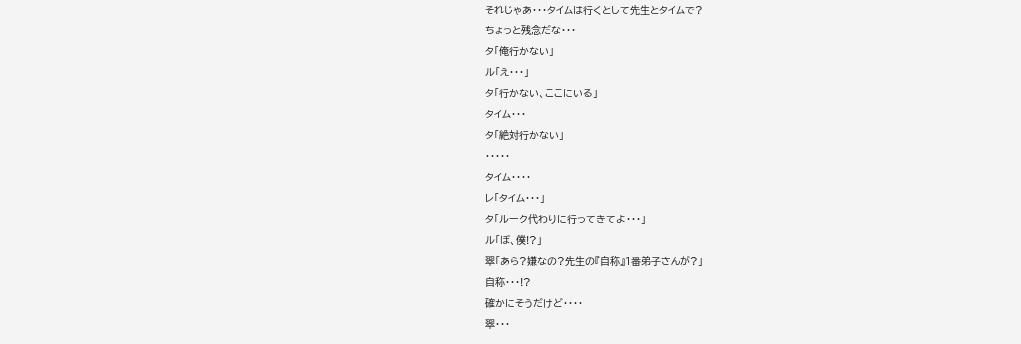それじゃあ・・・タイムは行くとして先生とタイムで?
ちょっと残念だな・・・
タ「俺行かない」
ル「え・・・」
タ「行かない、ここにいる」
タイム・・・
タ「絶対行かない」
・・・・・
タイム・・・・
レ「タイム・・・」
タ「ルーク代わりに行ってきてよ・・・」
ル「ぼ、僕!?」
翠「あら?嫌なの?先生の『自称』1番弟子さんが?」
自称・・・!?
確かにそうだけど・・・・
翠・・・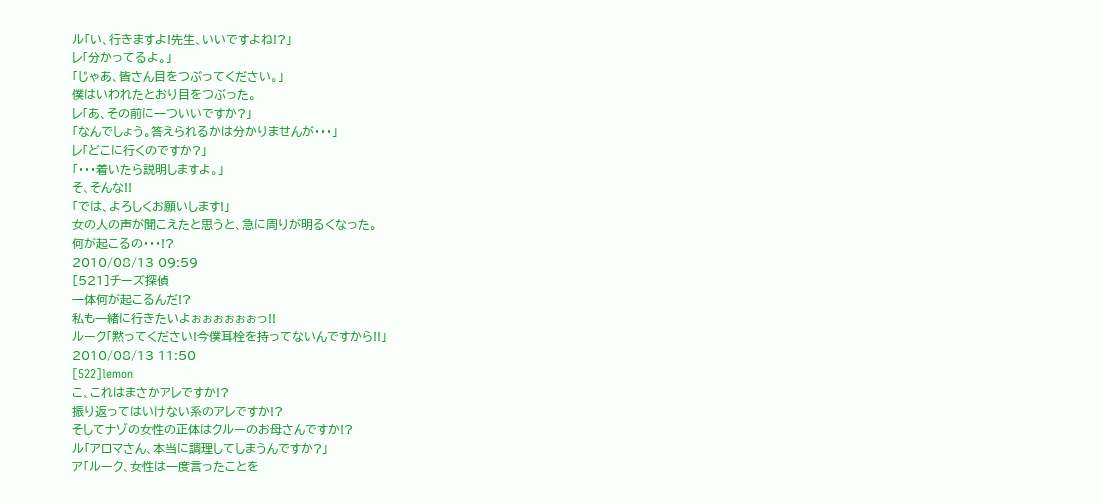ル「い、行きますよ!先生、いいですよね!?」
レ「分かってるよ。」
「じゃあ、皆さん目をつぶってください。」
僕はいわれたとおり目をつぶった。
レ「あ、その前に一ついいですか?」
「なんでしょう。答えられるかは分かりませんが・・・」
レ「どこに行くのですか?」
「・・・着いたら説明しますよ。」
そ、そんな!!
「では、よろしくお願いします!」
女の人の声が聞こえたと思うと、急に周りが明るくなった。
何が起こるの・・・!?
2010/08/13 09:59
[521]チーズ探偵
一体何が起こるんだ!?
私も一緒に行きたいよぉぉぉぉぉぉっ!!
ルーク「黙ってください!今僕耳栓を持ってないんですから!!」
2010/08/13 11:50
[522]lemon
こ、これはまさかアレですか!?
振り返ってはいけない系のアレですか!?
そしてナゾの女性の正体はクルーのお母さんですか!?
ル「アロマさん、本当に調理してしまうんですか?」
ア「ルーク、女性は一度言ったことを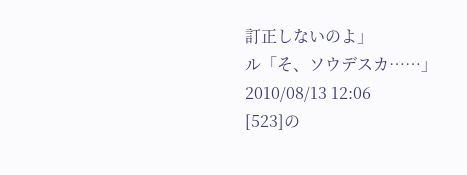訂正しないのよ」
ル「そ、ソウデスカ……」
2010/08/13 12:06
[523]の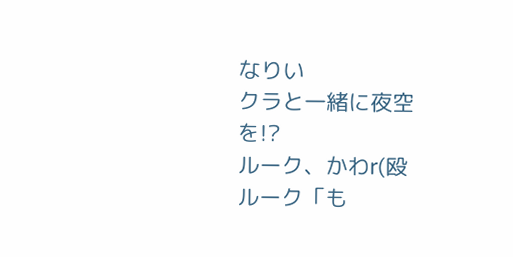なりい
クラと一緒に夜空を!?
ルーク、かわr(殴
ルーク「も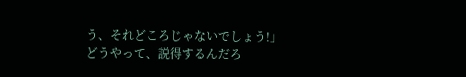う、それどころじゃないでしょう!」
どうやって、説得するんだろ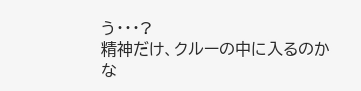う・・・?
精神だけ、クルーの中に入るのかな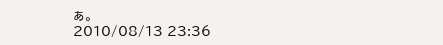ぁ。
2010/08/13 23:36